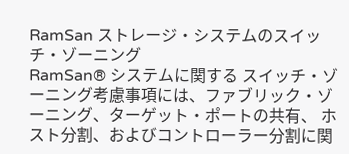RamSan ストレージ・システムのスイッチ・ゾーニング
RamSan® システムに関する スイッチ・ゾーニング考慮事項には、ファブリック・ゾーニング、ターゲット・ポートの共有、 ホスト分割、およびコントローラー分割に関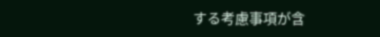する考慮事項が含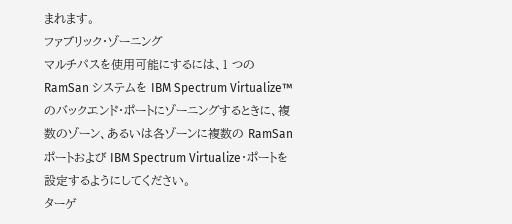まれます。
ファブリック・ゾーニング
マルチパスを使用可能にするには、1 つの RamSan システムを IBM Spectrum Virtualize™のバックエンド・ポートにゾーニングするときに、複数のゾーン、あるいは各ゾーンに複数の RamSan ポートおよび IBM Spectrum Virtualize・ポートを設定するようにしてください。
ターゲ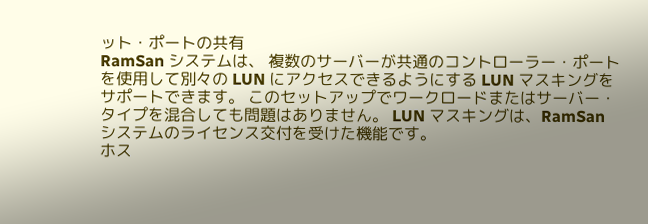ット・ポートの共有
RamSan システムは、 複数のサーバーが共通のコントローラー・ポートを使用して別々の LUN にアクセスできるようにする LUN マスキングをサポートできます。 このセットアップでワークロードまたはサーバー・タイプを混合しても問題はありません。 LUN マスキングは、RamSan システムのライセンス交付を受けた機能です。
ホス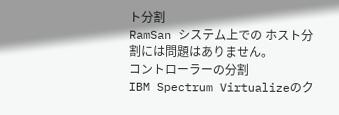ト分割
RamSan システム上での ホスト分割には問題はありません。
コントローラーの分割
IBM Spectrum Virtualizeのク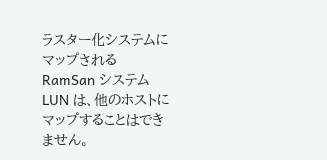ラスター化システムにマップされる RamSan システム LUN は、他のホストにマップすることはできません。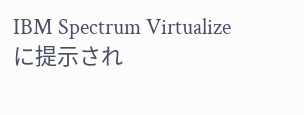IBM Spectrum Virtualizeに提示され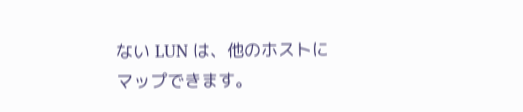ない LUN は、他のホストにマップできます。